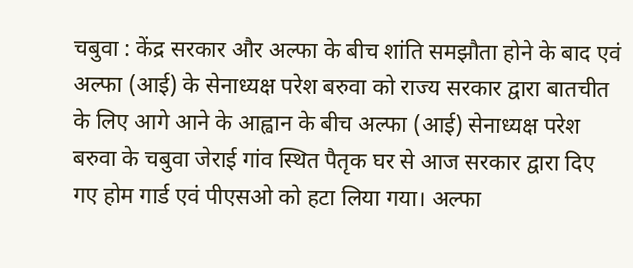चबुवा : केंद्र सरकार और अल्फा के बीच शांति समझौता होने के बाद एवं अल्फा (आई) के सेनाध्यक्ष परेश बरुवा को राज्य सरकार द्वारा बातचीत के लिए आगे आने के आह्वान के बीच अल्फा (आई) सेनाध्यक्ष परेश बरुवा के चबुवा जेराई गांव स्थित पैतृक घर से आज सरकार द्वारा दिए गए होम गार्ड एवं पीएसओ को हटा लिया गया। अल्फा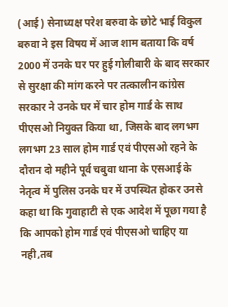(आई) सेनाध्यक्ष परेश बरुवा के छोटे भाई विकुल बरुवा ने इस विषय में आज शाम बताया कि वर्ष 2000 में उनके घर पर हुई गोलीबारी के बाद सरकार से सुरक्षा की मांग करने पर तत्कालीन कांग्रेस सरकार ने उनके घर में चार होम गार्ड के साथ पीएसओ नियुक्त किया था, जिसके बाद लगभग लगभग 23 साल होम गार्ड एवं पीएसओ रहने के दौरान दो महीने पूर्व चबुवा थाना के एसआई के नेतृत्व में पुलिस उनके घर में उपस्थित होकर उनसे कहा था कि गुवाहाटी से एक आदेश में पूछा गया है कि आपको होम गार्ड एवं पीएसओ चाहिए या नही,तब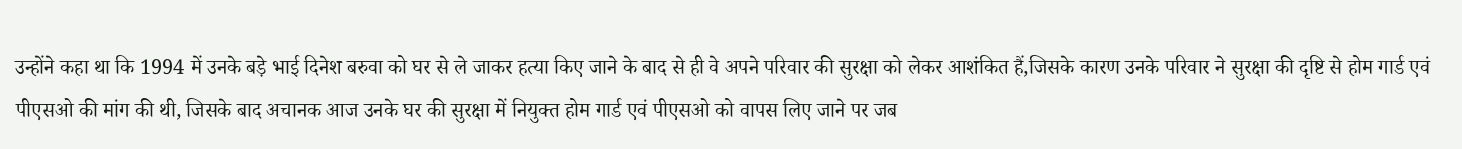उन्होंने कहा था कि 1994 में उनके बड़े भाई दिनेश बरुवा को घर से ले जाकर हत्या किए जाने के बाद से ही वे अपने परिवार की सुरक्षा को लेकर आशंकित हैं,जिसके कारण उनके परिवार ने सुरक्षा की दृष्टि से होम गार्ड एवं पीएसओ की मांग की थी, जिसके बाद अचानक आज उनके घर की सुरक्षा में नियुक्त होम गार्ड एवं पीएसओ को वापस लिए जाने पर जब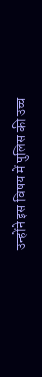उन्होंने इस विषय में पुलिस की उच्च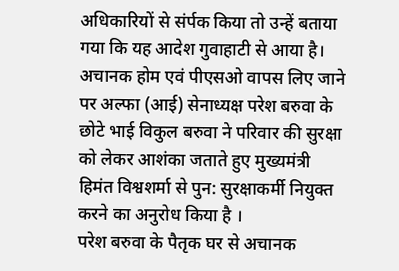अधिकारियों से संर्पक किया तो उन्हें बताया गया कि यह आदेश गुवाहाटी से आया है। अचानक होम एवं पीएसओ वापस लिए जाने पर अल्फा (आई) सेनाध्यक्ष परेश बरुवा के छोटे भाई विकुल बरुवा ने परिवार की सुरक्षा को लेकर आशंका जताते हुए मुख्यमंत्री हिमंत विश्वशर्मा से पुन: सुरक्षाकर्मी नियुक्त करने का अनुरोध किया है ।
परेश बरुवा के पैतृक घर से अचानक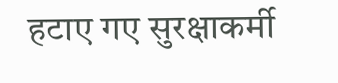हटाए गए सुरक्षाकर्मी